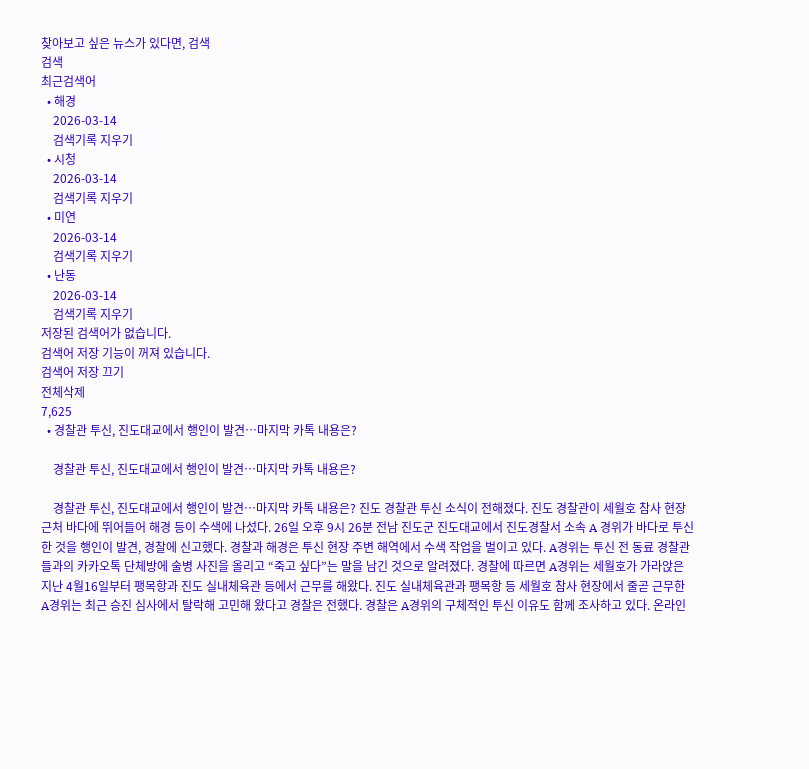찾아보고 싶은 뉴스가 있다면, 검색
검색
최근검색어
  • 해경
    2026-03-14
    검색기록 지우기
  • 시청
    2026-03-14
    검색기록 지우기
  • 미연
    2026-03-14
    검색기록 지우기
  • 난동
    2026-03-14
    검색기록 지우기
저장된 검색어가 없습니다.
검색어 저장 기능이 꺼져 있습니다.
검색어 저장 끄기
전체삭제
7,625
  • 경찰관 투신, 진도대교에서 행인이 발견…마지막 카톡 내용은?

    경찰관 투신, 진도대교에서 행인이 발견…마지막 카톡 내용은?

    경찰관 투신, 진도대교에서 행인이 발견…마지막 카톡 내용은? 진도 경찰관 투신 소식이 전해졌다. 진도 경찰관이 세월호 참사 현장 근처 바다에 뛰어들어 해경 등이 수색에 나섰다. 26일 오후 9시 26분 전남 진도군 진도대교에서 진도경찰서 소속 A 경위가 바다로 투신한 것을 행인이 발견, 경찰에 신고했다. 경찰과 해경은 투신 현장 주변 해역에서 수색 작업을 벌이고 있다. A경위는 투신 전 동료 경찰관들과의 카카오톡 단체방에 술병 사진을 올리고 “죽고 싶다”는 말을 남긴 것으로 알려졌다. 경찰에 따르면 A경위는 세월호가 가라앉은 지난 4월16일부터 팽목항과 진도 실내체육관 등에서 근무를 해왔다. 진도 실내체육관과 팽목항 등 세월호 참사 현장에서 줄곧 근무한 A경위는 최근 승진 심사에서 탈락해 고민해 왔다고 경찰은 전했다. 경찰은 A경위의 구체적인 투신 이유도 함께 조사하고 있다. 온라인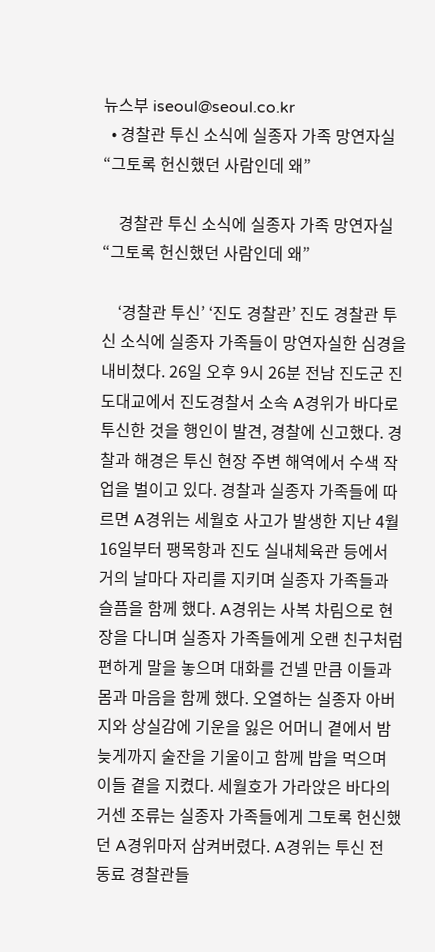뉴스부 iseoul@seoul.co.kr
  • 경찰관 투신 소식에 실종자 가족 망연자실 “그토록 헌신했던 사람인데 왜”

    경찰관 투신 소식에 실종자 가족 망연자실 “그토록 헌신했던 사람인데 왜”

    ‘경찰관 투신’ ‘진도 경찰관’ 진도 경찰관 투신 소식에 실종자 가족들이 망연자실한 심경을 내비쳤다. 26일 오후 9시 26분 전남 진도군 진도대교에서 진도경찰서 소속 A경위가 바다로 투신한 것을 행인이 발견, 경찰에 신고했다. 경찰과 해경은 투신 현장 주변 해역에서 수색 작업을 벌이고 있다. 경찰과 실종자 가족들에 따르면 A경위는 세월호 사고가 발생한 지난 4월 16일부터 팽목항과 진도 실내체육관 등에서 거의 날마다 자리를 지키며 실종자 가족들과 슬픔을 함께 했다. A경위는 사복 차림으로 현장을 다니며 실종자 가족들에게 오랜 친구처럼 편하게 말을 놓으며 대화를 건넬 만큼 이들과 몸과 마음을 함께 했다. 오열하는 실종자 아버지와 상실감에 기운을 잃은 어머니 곁에서 밤늦게까지 술잔을 기울이고 함께 밥을 먹으며 이들 곁을 지켰다. 세월호가 가라앉은 바다의 거센 조류는 실종자 가족들에게 그토록 헌신했던 A경위마저 삼켜버렸다. A경위는 투신 전 동료 경찰관들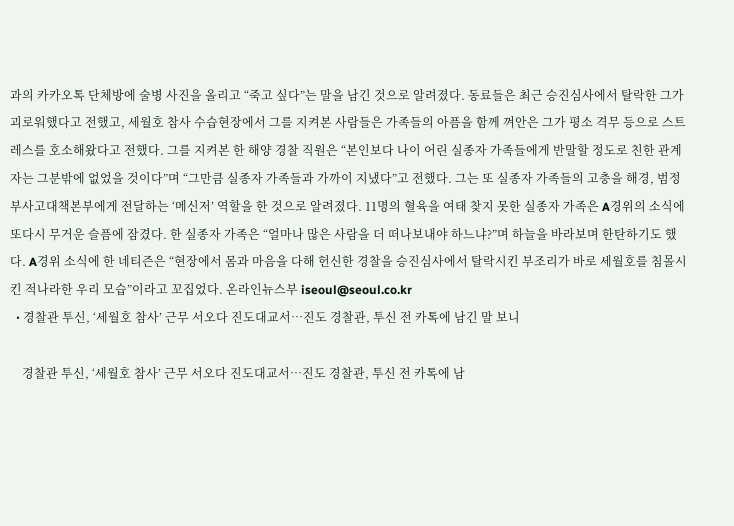과의 카카오톡 단체방에 술병 사진을 올리고 “죽고 싶다”는 말을 남긴 것으로 알려졌다. 동료들은 최근 승진심사에서 탈락한 그가 괴로워했다고 전했고, 세월호 참사 수습현장에서 그를 지켜본 사람들은 가족들의 아픔을 함께 껴안은 그가 평소 격무 등으로 스트레스를 호소해왔다고 전했다. 그를 지켜본 한 해양 경찰 직원은 “본인보다 나이 어린 실종자 가족들에게 반말할 정도로 친한 관계자는 그분밖에 없었을 것이다”며 “그만큼 실종자 가족들과 가까이 지냈다”고 전했다. 그는 또 실종자 가족들의 고충을 해경, 범정부사고대책본부에게 전달하는 ‘메신저’ 역할을 한 것으로 알려졌다. 11명의 혈육을 여태 찾지 못한 실종자 가족은 A경위의 소식에 또다시 무거운 슬픔에 잠겼다. 한 실종자 가족은 “얼마나 많은 사람을 더 떠나보내야 하느냐?”며 하늘을 바라보며 한탄하기도 했다. A경위 소식에 한 네티즌은 “현장에서 몸과 마음을 다해 헌신한 경찰을 승진심사에서 탈락시킨 부조리가 바로 세월호를 침몰시킨 적나라한 우리 모습”이라고 꼬집었다. 온라인뉴스부 iseoul@seoul.co.kr
  • 경찰관 투신, ‘세월호 참사’ 근무 서오다 진도대교서…진도 경찰관, 투신 전 카톡에 남긴 말 보니

    경찰관 투신, ‘세월호 참사’ 근무 서오다 진도대교서…진도 경찰관, 투신 전 카톡에 남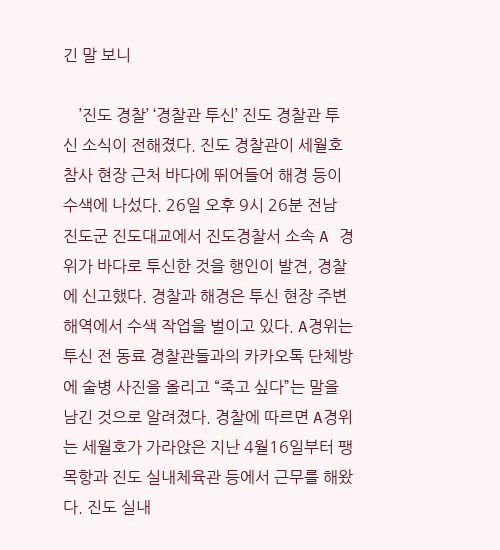긴 말 보니

    ’진도 경찰’ ‘경찰관 투신’ 진도 경찰관 투신 소식이 전해졌다. 진도 경찰관이 세월호 참사 현장 근처 바다에 뛰어들어 해경 등이 수색에 나섰다. 26일 오후 9시 26분 전남 진도군 진도대교에서 진도경찰서 소속 A 경위가 바다로 투신한 것을 행인이 발견, 경찰에 신고했다. 경찰과 해경은 투신 현장 주변 해역에서 수색 작업을 벌이고 있다. A경위는 투신 전 동료 경찰관들과의 카카오톡 단체방에 술병 사진을 올리고 “죽고 싶다”는 말을 남긴 것으로 알려졌다. 경찰에 따르면 A경위는 세월호가 가라앉은 지난 4월16일부터 팽목항과 진도 실내체육관 등에서 근무를 해왔다. 진도 실내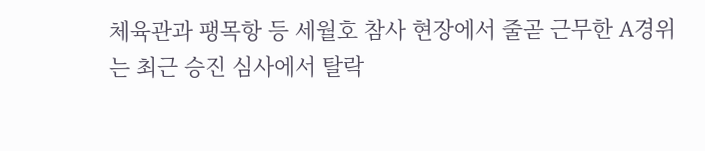체육관과 팽목항 등 세월호 참사 현장에서 줄곧 근무한 A경위는 최근 승진 심사에서 탈락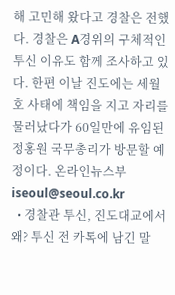해 고민해 왔다고 경찰은 전했다. 경찰은 A경위의 구체적인 투신 이유도 함께 조사하고 있다. 한편 이날 진도에는 세월호 사태에 책임을 지고 자리를 물러났다가 60일만에 유임된 정홍원 국무총리가 방문할 예정이다. 온라인뉴스부 iseoul@seoul.co.kr
  • 경찰관 투신, 진도대교에서 왜? 투신 전 카톡에 남긴 말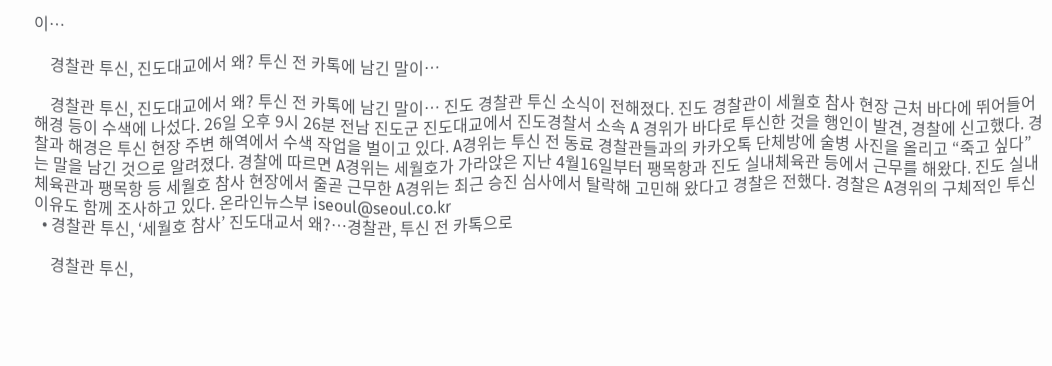이…

    경찰관 투신, 진도대교에서 왜? 투신 전 카톡에 남긴 말이…

    경찰관 투신, 진도대교에서 왜? 투신 전 카톡에 남긴 말이… 진도 경찰관 투신 소식이 전해졌다. 진도 경찰관이 세월호 참사 현장 근처 바다에 뛰어들어 해경 등이 수색에 나섰다. 26일 오후 9시 26분 전남 진도군 진도대교에서 진도경찰서 소속 A 경위가 바다로 투신한 것을 행인이 발견, 경찰에 신고했다. 경찰과 해경은 투신 현장 주변 해역에서 수색 작업을 벌이고 있다. A경위는 투신 전 동료 경찰관들과의 카카오톡 단체방에 술병 사진을 올리고 “죽고 싶다”는 말을 남긴 것으로 알려졌다. 경찰에 따르면 A경위는 세월호가 가라앉은 지난 4월16일부터 팽목항과 진도 실내체육관 등에서 근무를 해왔다. 진도 실내체육관과 팽목항 등 세월호 참사 현장에서 줄곧 근무한 A경위는 최근 승진 심사에서 탈락해 고민해 왔다고 경찰은 전했다. 경찰은 A경위의 구체적인 투신 이유도 함께 조사하고 있다. 온라인뉴스부 iseoul@seoul.co.kr
  • 경찰관 투신, ‘세월호 참사’ 진도대교서 왜?…경찰관, 투신 전 카톡으로

    경찰관 투신,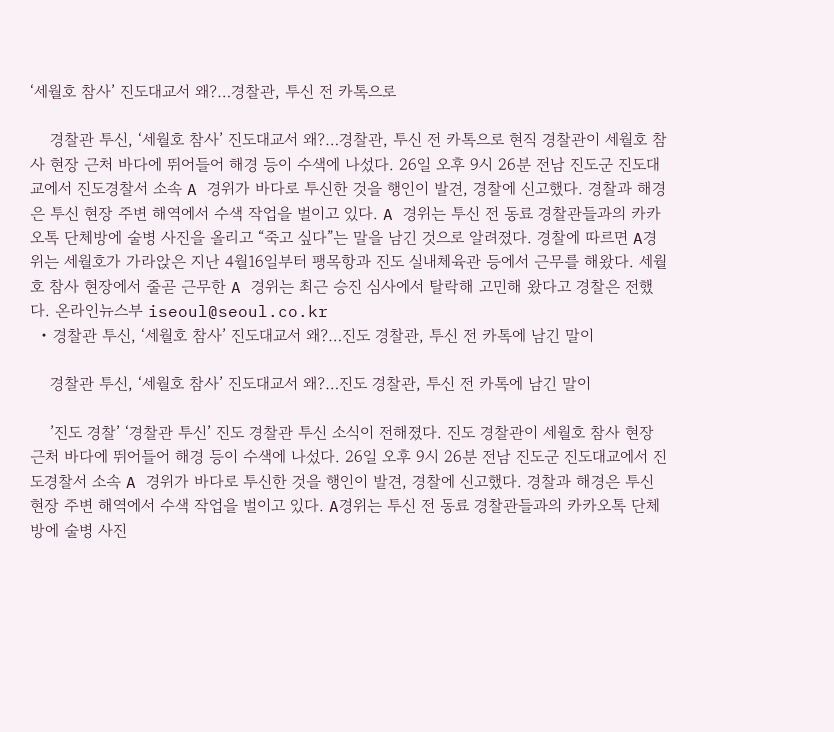‘세월호 참사’ 진도대교서 왜?…경찰관, 투신 전 카톡으로

    경찰관 투신, ‘세월호 참사’ 진도대교서 왜?…경찰관, 투신 전 카톡으로 현직 경찰관이 세월호 참사 현장 근처 바다에 뛰어들어 해경 등이 수색에 나섰다. 26일 오후 9시 26분 전남 진도군 진도대교에서 진도경찰서 소속 A 경위가 바다로 투신한 것을 행인이 발견, 경찰에 신고했다. 경찰과 해경은 투신 현장 주변 해역에서 수색 작업을 벌이고 있다. A 경위는 투신 전 동료 경찰관들과의 카카오톡 단체방에 술병 사진을 올리고 “죽고 싶다”는 말을 남긴 것으로 알려졌다. 경찰에 따르면 A경위는 세월호가 가라앉은 지난 4월16일부터 팽목항과 진도 실내체육관 등에서 근무를 해왔다. 세월호 참사 현장에서 줄곧 근무한 A 경위는 최근 승진 심사에서 탈락해 고민해 왔다고 경찰은 전했다. 온라인뉴스부 iseoul@seoul.co.kr
  • 경찰관 투신, ‘세월호 참사’ 진도대교서 왜?…진도 경찰관, 투신 전 카톡에 남긴 말이

    경찰관 투신, ‘세월호 참사’ 진도대교서 왜?…진도 경찰관, 투신 전 카톡에 남긴 말이

    ’진도 경찰’ ‘경찰관 투신’ 진도 경찰관 투신 소식이 전해졌다. 진도 경찰관이 세월호 참사 현장 근처 바다에 뛰어들어 해경 등이 수색에 나섰다. 26일 오후 9시 26분 전남 진도군 진도대교에서 진도경찰서 소속 A 경위가 바다로 투신한 것을 행인이 발견, 경찰에 신고했다. 경찰과 해경은 투신 현장 주변 해역에서 수색 작업을 벌이고 있다. A경위는 투신 전 동료 경찰관들과의 카카오톡 단체방에 술병 사진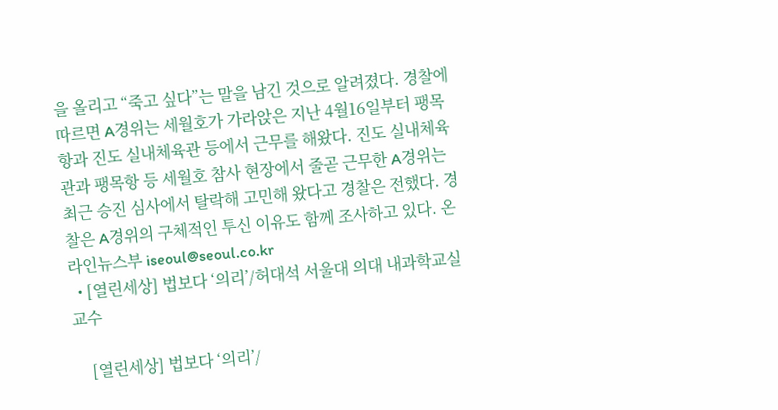을 올리고 “죽고 싶다”는 말을 남긴 것으로 알려졌다. 경찰에 따르면 A경위는 세월호가 가라앉은 지난 4월16일부터 팽목항과 진도 실내체육관 등에서 근무를 해왔다. 진도 실내체육관과 팽목항 등 세월호 참사 현장에서 줄곧 근무한 A경위는 최근 승진 심사에서 탈락해 고민해 왔다고 경찰은 전했다. 경찰은 A경위의 구체적인 투신 이유도 함께 조사하고 있다. 온라인뉴스부 iseoul@seoul.co.kr
  • [열린세상] 법보다 ‘의리’/허대석 서울대 의대 내과학교실 교수

    [열린세상] 법보다 ‘의리’/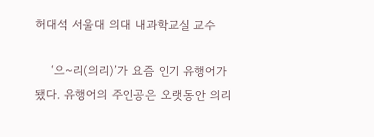허대석 서울대 의대 내과학교실 교수

    ‘으~리(의리)’가 요즘 인기 유행어가 됐다. 유행어의 주인공은 오랫동안 의리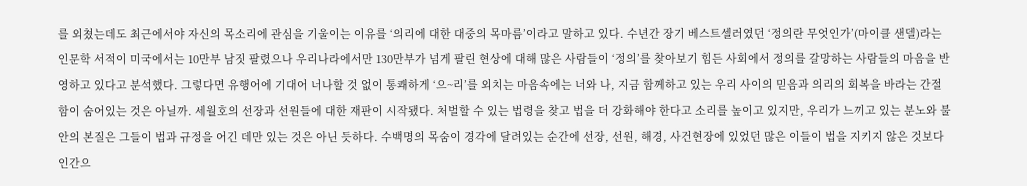를 외쳤는데도 최근에서야 자신의 목소리에 관심을 기울이는 이유를 ‘의리에 대한 대중의 목마름’이라고 말하고 있다. 수년간 장기 베스트셀러였던 ‘정의란 무엇인가’(마이클 샌델)라는 인문학 서적이 미국에서는 10만부 남짓 팔렸으나 우리나라에서만 130만부가 넘게 팔린 현상에 대해 많은 사람들이 ‘정의’를 찾아보기 힘든 사회에서 정의를 갈망하는 사람들의 마음을 반영하고 있다고 분석했다. 그렇다면 유행어에 기대어 너나할 것 없이 통쾌하게 ‘으~리’를 외치는 마음속에는 너와 나, 지금 함께하고 있는 우리 사이의 믿음과 의리의 회복을 바라는 간절함이 숨어있는 것은 아닐까. 세월호의 선장과 선원들에 대한 재판이 시작됐다. 처벌할 수 있는 법령을 찾고 법을 더 강화해야 한다고 소리를 높이고 있지만, 우리가 느끼고 있는 분노와 불안의 본질은 그들이 법과 규정을 어긴 데만 있는 것은 아닌 듯하다. 수백명의 목숨이 경각에 달려있는 순간에 선장, 선원, 해경, 사건현장에 있었던 많은 이들이 법을 지키지 않은 것보다 인간으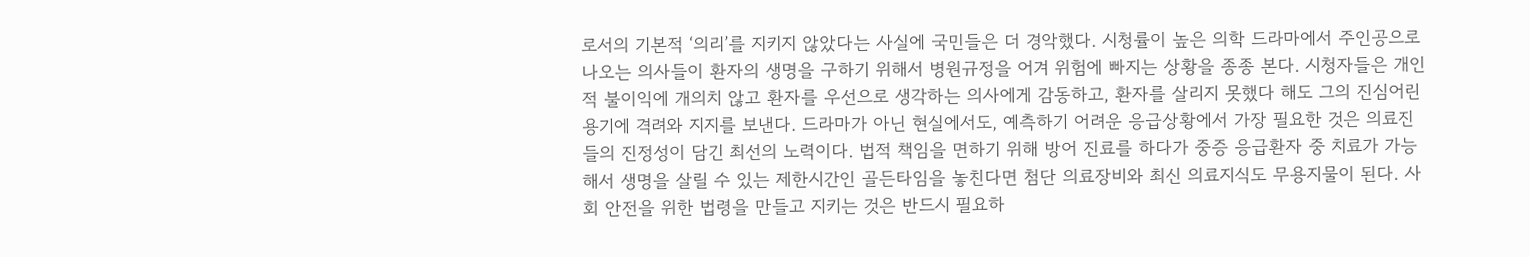로서의 기본적 ‘의리’를 지키지 않았다는 사실에 국민들은 더 경악했다. 시청률이 높은 의학 드라마에서 주인공으로 나오는 의사들이 환자의 생명을 구하기 위해서 병원규정을 어겨 위험에 빠지는 상황을 종종 본다. 시청자들은 개인적 불이익에 개의치 않고 환자를 우선으로 생각하는 의사에게 감동하고, 환자를 살리지 못했다 해도 그의 진심어린 용기에 격려와 지지를 보낸다. 드라마가 아닌 현실에서도, 예측하기 어려운 응급상황에서 가장 필요한 것은 의료진들의 진정성이 담긴 최선의 노력이다. 법적 책임을 면하기 위해 방어 진료를 하다가 중증 응급환자 중 치료가 가능해서 생명을 살릴 수 있는 제한시간인 골든타임을 놓친다면 첨단 의료장비와 최신 의료지식도 무용지물이 된다. 사회 안전을 위한 법령을 만들고 지키는 것은 반드시 필요하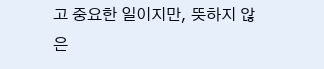고 중요한 일이지만, 뜻하지 않은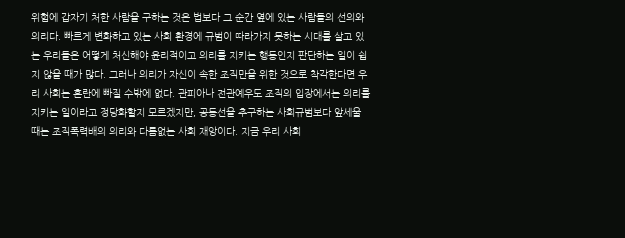위험에 갑자기 처한 사람을 구하는 것은 법보다 그 순간 옆에 있는 사람들의 선의와 의리다. 빠르게 변화하고 있는 사회 환경에 규범이 따라가지 못하는 시대를 살고 있는 우리들은 어떻게 처신해야 윤리적이고 의리를 지키는 행동인지 판단하는 일이 쉽지 않을 때가 많다. 그러나 의리가 자신이 속한 조직만을 위한 것으로 착각한다면 우리 사회는 혼란에 빠질 수밖에 없다. 관피아나 전관예우도 조직의 입장에서는 의리를 지키는 일이라고 정당화할지 모르겠지만, 공동선을 추구하는 사회규범보다 앞세울 때는 조직폭력배의 의리와 다름없는 사회 재앙이다. 지금 우리 사회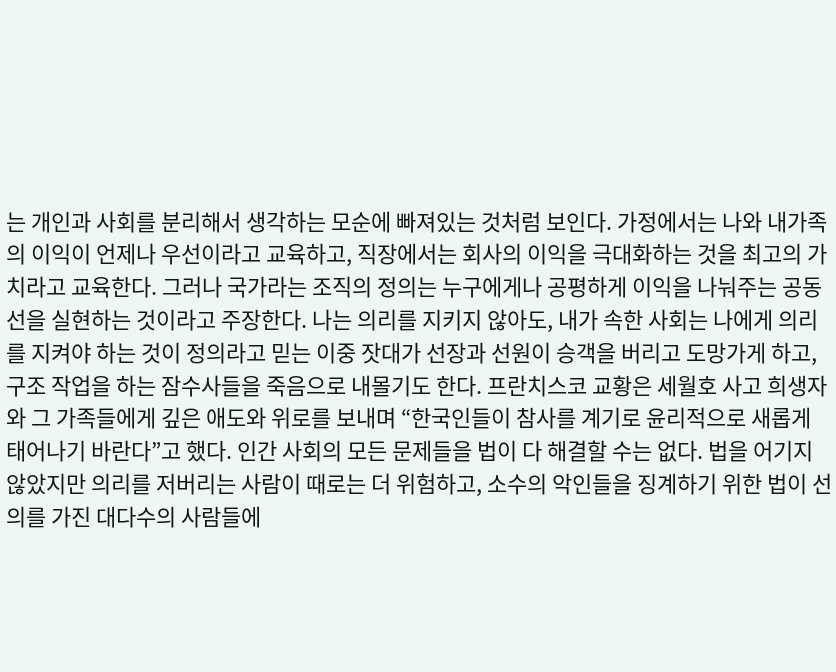는 개인과 사회를 분리해서 생각하는 모순에 빠져있는 것처럼 보인다. 가정에서는 나와 내가족의 이익이 언제나 우선이라고 교육하고, 직장에서는 회사의 이익을 극대화하는 것을 최고의 가치라고 교육한다. 그러나 국가라는 조직의 정의는 누구에게나 공평하게 이익을 나눠주는 공동선을 실현하는 것이라고 주장한다. 나는 의리를 지키지 않아도, 내가 속한 사회는 나에게 의리를 지켜야 하는 것이 정의라고 믿는 이중 잣대가 선장과 선원이 승객을 버리고 도망가게 하고, 구조 작업을 하는 잠수사들을 죽음으로 내몰기도 한다. 프란치스코 교황은 세월호 사고 희생자와 그 가족들에게 깊은 애도와 위로를 보내며 “한국인들이 참사를 계기로 윤리적으로 새롭게 태어나기 바란다”고 했다. 인간 사회의 모든 문제들을 법이 다 해결할 수는 없다. 법을 어기지 않았지만 의리를 저버리는 사람이 때로는 더 위험하고, 소수의 악인들을 징계하기 위한 법이 선의를 가진 대다수의 사람들에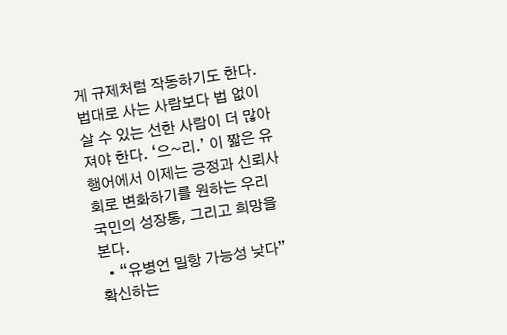게 규제처럼 작동하기도 한다. 법대로 사는 사람보다 법 없이 살 수 있는 선한 사람이 더 많아져야 한다. ‘으~리.’ 이 짧은 유행어에서 이제는 긍정과 신뢰사회로 변화하기를 원하는 우리 국민의 성장통, 그리고 희망을 본다.
  • “유병언 밀항 가능성 낮다” 확신하는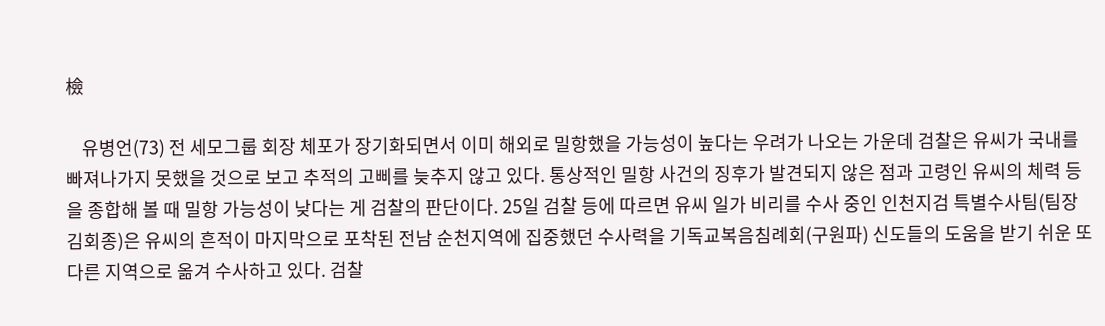檢

    유병언(73) 전 세모그룹 회장 체포가 장기화되면서 이미 해외로 밀항했을 가능성이 높다는 우려가 나오는 가운데 검찰은 유씨가 국내를 빠져나가지 못했을 것으로 보고 추적의 고삐를 늦추지 않고 있다. 통상적인 밀항 사건의 징후가 발견되지 않은 점과 고령인 유씨의 체력 등을 종합해 볼 때 밀항 가능성이 낮다는 게 검찰의 판단이다. 25일 검찰 등에 따르면 유씨 일가 비리를 수사 중인 인천지검 특별수사팀(팀장 김회종)은 유씨의 흔적이 마지막으로 포착된 전남 순천지역에 집중했던 수사력을 기독교복음침례회(구원파) 신도들의 도움을 받기 쉬운 또 다른 지역으로 옮겨 수사하고 있다. 검찰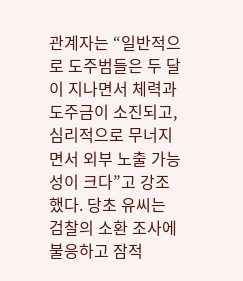관계자는 “일반적으로 도주범들은 두 달이 지나면서 체력과 도주금이 소진되고, 심리적으로 무너지면서 외부 노출 가능성이 크다”고 강조했다. 당초 유씨는 검찰의 소환 조사에 불응하고 잠적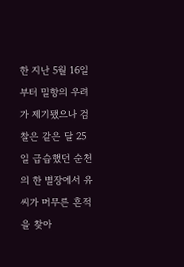한 지난 5월 16일부터 밀항의 우려가 제기됐으나 검찰은 같은 달 25일 급습했던 순천의 한 별장에서 유씨가 머무른 흔적을 찾아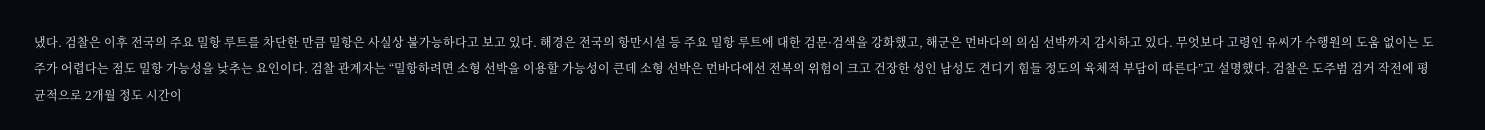냈다. 검찰은 이후 전국의 주요 밀항 루트를 차단한 만큼 밀항은 사실상 불가능하다고 보고 있다. 해경은 전국의 항만시설 등 주요 밀항 루트에 대한 검문·검색을 강화했고, 해군은 먼바다의 의심 선박까지 감시하고 있다. 무엇보다 고령인 유씨가 수행원의 도움 없이는 도주가 어렵다는 점도 밀항 가능성을 낮추는 요인이다. 검찰 관계자는 “밀항하려면 소형 선박을 이용할 가능성이 큰데 소형 선박은 먼바다에선 전복의 위험이 크고 건장한 성인 남성도 견디기 힘들 정도의 육체적 부담이 따른다”고 설명했다. 검찰은 도주범 검거 작전에 평균적으로 2개월 정도 시간이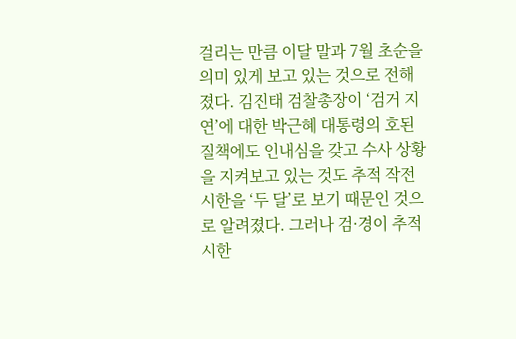걸리는 만큼 이달 말과 7월 초순을 의미 있게 보고 있는 것으로 전해졌다. 김진태 검찰총장이 ‘검거 지연’에 대한 박근혜 대통령의 호된 질책에도 인내심을 갖고 수사 상황을 지켜보고 있는 것도 추적 작전 시한을 ‘두 달’로 보기 때문인 것으로 알려졌다. 그러나 검·경이 추적 시한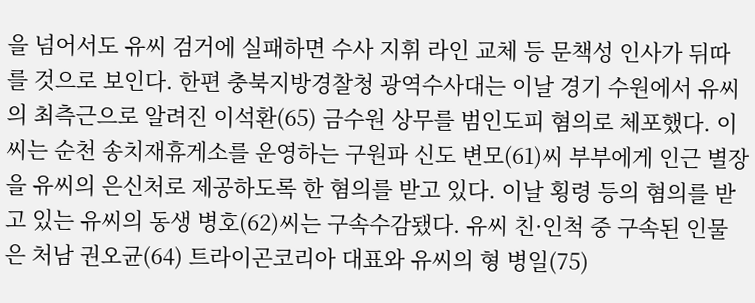을 넘어서도 유씨 검거에 실패하면 수사 지휘 라인 교체 등 문책성 인사가 뒤따를 것으로 보인다. 한편 충북지방경찰청 광역수사대는 이날 경기 수원에서 유씨의 최측근으로 알려진 이석환(65) 금수원 상무를 범인도피 혐의로 체포했다. 이씨는 순천 송치재휴게소를 운영하는 구원파 신도 변모(61)씨 부부에게 인근 별장을 유씨의 은신처로 제공하도록 한 혐의를 받고 있다. 이날 횡령 등의 혐의를 받고 있는 유씨의 동생 병호(62)씨는 구속수감됐다. 유씨 친·인척 중 구속된 인물은 처남 권오균(64) 트라이곤코리아 대표와 유씨의 형 병일(75)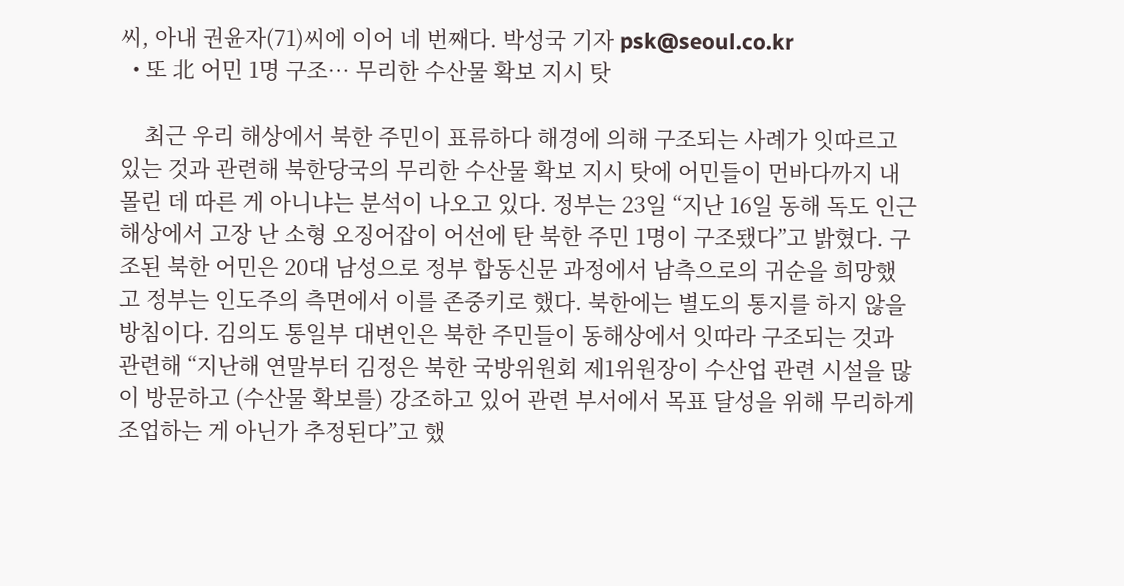씨, 아내 권윤자(71)씨에 이어 네 번째다. 박성국 기자 psk@seoul.co.kr
  • 또 北 어민 1명 구조… 무리한 수산물 확보 지시 탓

    최근 우리 해상에서 북한 주민이 표류하다 해경에 의해 구조되는 사례가 잇따르고 있는 것과 관련해 북한당국의 무리한 수산물 확보 지시 탓에 어민들이 먼바다까지 내몰린 데 따른 게 아니냐는 분석이 나오고 있다. 정부는 23일 “지난 16일 동해 독도 인근 해상에서 고장 난 소형 오징어잡이 어선에 탄 북한 주민 1명이 구조됐다”고 밝혔다. 구조된 북한 어민은 20대 남성으로 정부 합동신문 과정에서 남측으로의 귀순을 희망했고 정부는 인도주의 측면에서 이를 존중키로 했다. 북한에는 별도의 통지를 하지 않을 방침이다. 김의도 통일부 대변인은 북한 주민들이 동해상에서 잇따라 구조되는 것과 관련해 “지난해 연말부터 김정은 북한 국방위원회 제1위원장이 수산업 관련 시설을 많이 방문하고 (수산물 확보를) 강조하고 있어 관련 부서에서 목표 달성을 위해 무리하게 조업하는 게 아닌가 추정된다”고 했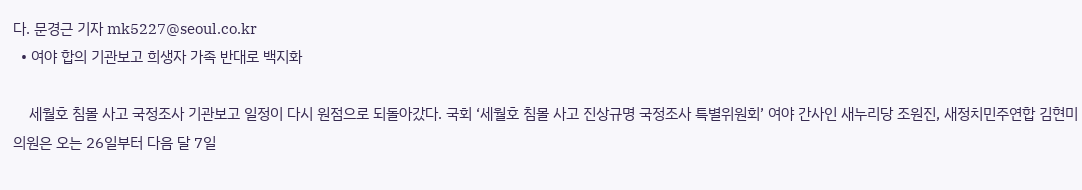다. 문경근 기자 mk5227@seoul.co.kr
  • 여야 합의 기관보고 희생자 가족 반대로 백지화

    세월호 침몰 사고 국정조사 기관보고 일정이 다시 원점으로 되돌아갔다. 국회 ‘세월호 침몰 사고 진상규명 국정조사 특별위원회’ 여야 간사인 새누리당 조원진, 새정치민주연합 김현미 의원은 오는 26일부터 다음 달 7일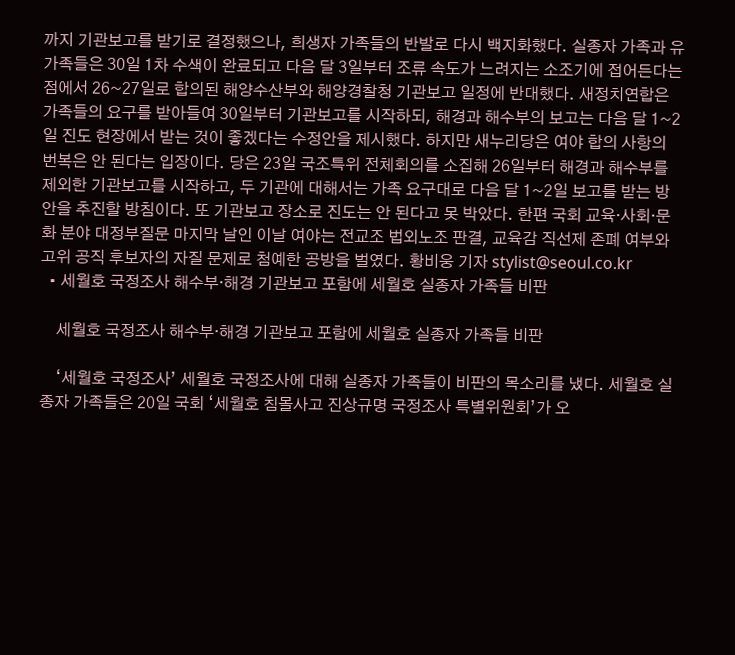까지 기관보고를 받기로 결정했으나, 희생자 가족들의 반발로 다시 백지화했다. 실종자 가족과 유가족들은 30일 1차 수색이 완료되고 다음 달 3일부터 조류 속도가 느려지는 소조기에 접어든다는 점에서 26~27일로 합의된 해양수산부와 해양경찰청 기관보고 일정에 반대했다. 새정치연합은 가족들의 요구를 받아들여 30일부터 기관보고를 시작하되, 해경과 해수부의 보고는 다음 달 1~2일 진도 현장에서 받는 것이 좋겠다는 수정안을 제시했다. 하지만 새누리당은 여야 합의 사항의 번복은 안 된다는 입장이다. 당은 23일 국조특위 전체회의를 소집해 26일부터 해경과 해수부를 제외한 기관보고를 시작하고, 두 기관에 대해서는 가족 요구대로 다음 달 1~2일 보고를 받는 방안을 추진할 방침이다. 또 기관보고 장소로 진도는 안 된다고 못 박았다. 한편 국회 교육·사회·문화 분야 대정부질문 마지막 날인 이날 여야는 전교조 법외노조 판결, 교육감 직선제 존폐 여부와 고위 공직 후보자의 자질 문제로 첨예한 공방을 벌였다. 황비웅 기자 stylist@seoul.co.kr
  • 세월호 국정조사 해수부·해경 기관보고 포함에 세월호 실종자 가족들 비판

    세월호 국정조사 해수부·해경 기관보고 포함에 세월호 실종자 가족들 비판

    ‘세월호 국정조사’ 세월호 국정조사에 대해 실종자 가족들이 비판의 목소리를 냈다. 세월호 실종자 가족들은 20일 국회 ‘세월호 침몰사고 진상규명 국정조사 특별위원회’가 오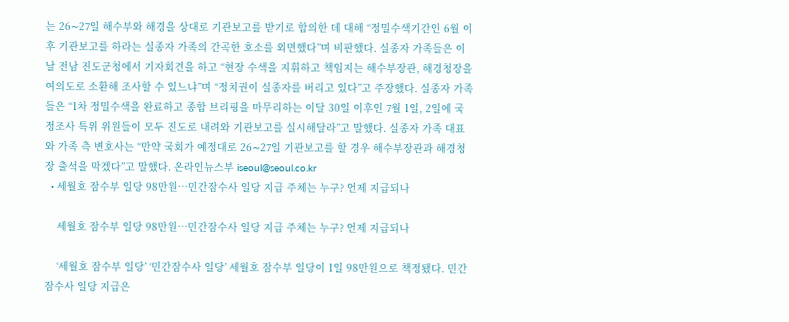는 26∼27일 해수부와 해경을 상대로 기관보고를 받기로 합의한 데 대해 “정밀수색기간인 6월 이후 기관보고를 하라는 실종자 가족의 간곡한 호소를 외면했다”며 비판했다. 실종자 가족들은 이날 전남 진도군청에서 기자회견을 하고 “현장 수색을 지휘하고 책임지는 해수부장관, 해경청장을 여의도로 소환해 조사할 수 있느냐”며 “정치권이 실종자를 버리고 있다”고 주장했다. 실종자 가족들은 “1차 정밀수색을 완료하고 종합 브리핑을 마무리하는 이달 30일 이후인 7월 1일, 2일에 국정조사 특위 위원들이 모두 진도로 내려와 기관보고를 실시해달라”고 말했다. 실종자 가족 대표와 가족 측 변호사는 “만약 국회가 예정대로 26∼27일 기관보고를 할 경우 해수부장관과 해경청장 출석을 막겠다”고 말했다. 온라인뉴스부 iseoul@seoul.co.kr
  • 세월호 잠수부 일당 98만원…민간잠수사 일당 지급 주체는 누구? 언제 지급되나

    세월호 잠수부 일당 98만원…민간잠수사 일당 지급 주체는 누구? 언제 지급되나

    ‘세월호 잠수부 일당’ ‘민간잠수사 일당’ 세월호 잠수부 일당이 1일 98만원으로 책정됐다. 민간 잠수사 일당 지급은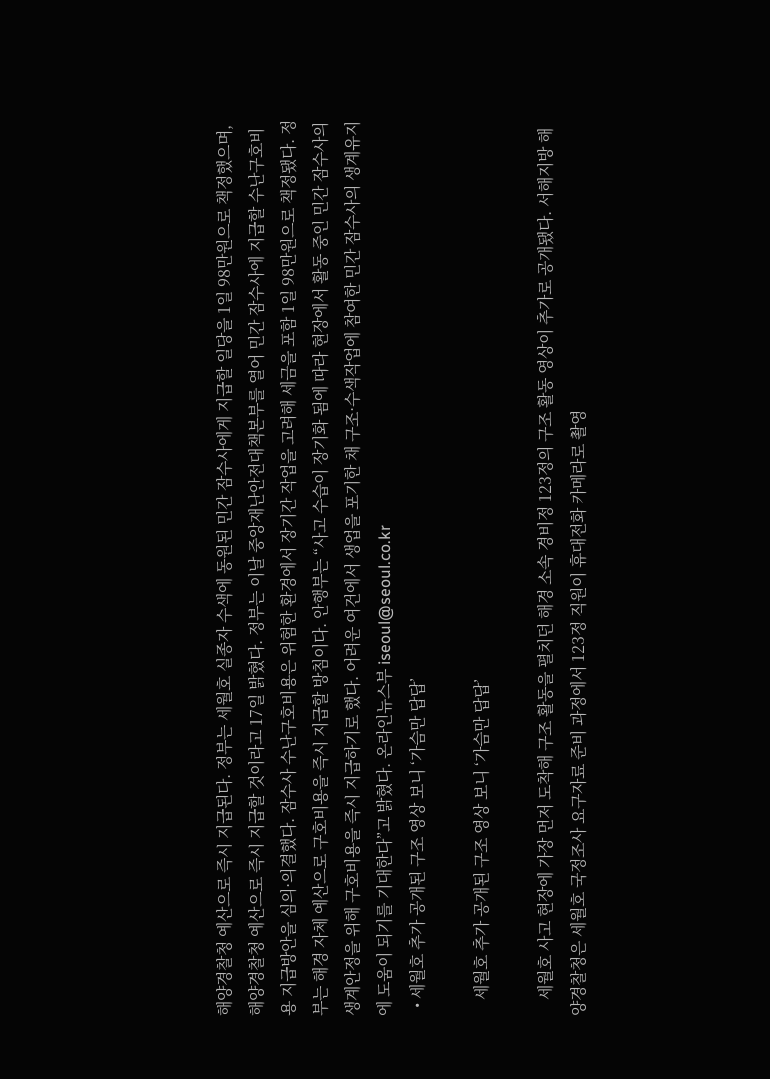해양경찰청 예산으로 즉시 지급된다. 정부는 세월호 실종자 수색에 동원된 민간 잠수사에게 지급할 일당을 1일 98만원으로 책정했으며, 해양경찰청 예산으로 즉시 지급할 것이라고 17일 밝혔다. 정부는 이날 중앙재난안전대책본부를 열어 민간 잠수사에 지급할 수난구호비용 지급방안을 심의·의결했다. 잠수사 수난구호비용은 위험한 환경에서 장기간 작업을 고려해 세금을 포함 1일 98만원으로 책정됐다. 정부는 해경 자체 예산으로 구호비용을 즉시 지급할 방침이다. 안행부는 “사고 수습이 장기화 됨에 따라 현장에서 활동 중인 민간 잠수사의 생계안정을 위해 구호비용을 즉시 지급하기로 했다. 어려운 여건에서 생업을 포기한 채 구조·수색작업에 참여한 민간 잠수사의 생계유지에 도움이 되기를 기대한다”고 밝혔다. 온라인뉴스부 iseoul@seoul.co.kr
  • 세월호 추가 공개된 구조 영상 보니 ‘가슴만 답답’

    세월호 추가 공개된 구조 영상 보니 ‘가슴만 답답’

    세월호 사고 현장에 가장 먼저 도착해 구조 활동을 펼치던 해경 소속 경비정 123정의 구조 활동 영상이 추가로 공개됐다. 서해지방 해양경찰청은 세월호 국정조사 요구자료 준비 과정에서 123정 직원이 휴대전화 카메라로 촬영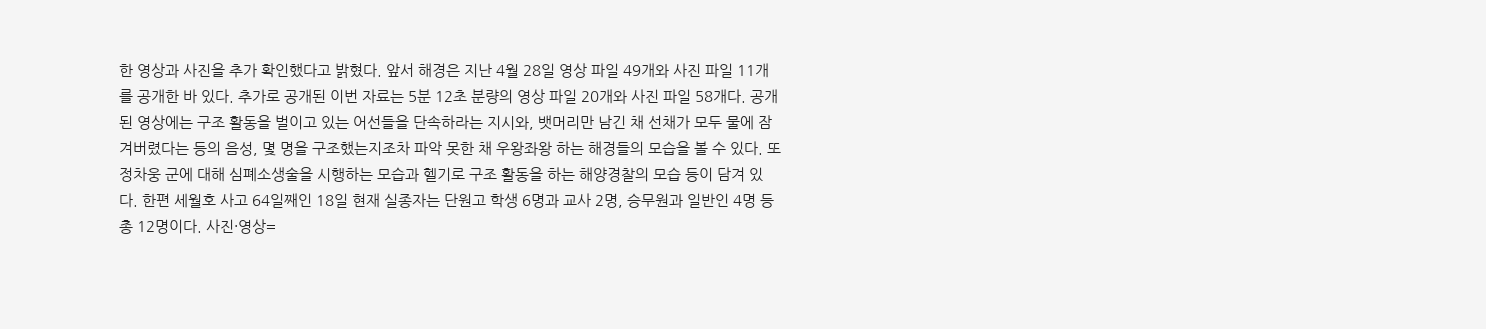한 영상과 사진을 추가 확인했다고 밝혔다. 앞서 해경은 지난 4월 28일 영상 파일 49개와 사진 파일 11개를 공개한 바 있다. 추가로 공개된 이번 자료는 5분 12초 분량의 영상 파일 20개와 사진 파일 58개다. 공개된 영상에는 구조 활동을 벌이고 있는 어선들을 단속하라는 지시와, 뱃머리만 남긴 채 선채가 모두 물에 잠겨버렸다는 등의 음성, 몇 명을 구조했는지조차 파악 못한 채 우왕좌왕 하는 해경들의 모습을 볼 수 있다. 또 정차웅 군에 대해 심폐소생술을 시행하는 모습과 헬기로 구조 활동을 하는 해양경찰의 모습 등이 담겨 있다. 한편 세월호 사고 64일째인 18일 현재 실종자는 단원고 학생 6명과 교사 2명, 승무원과 일반인 4명 등 총 12명이다. 사진·영상=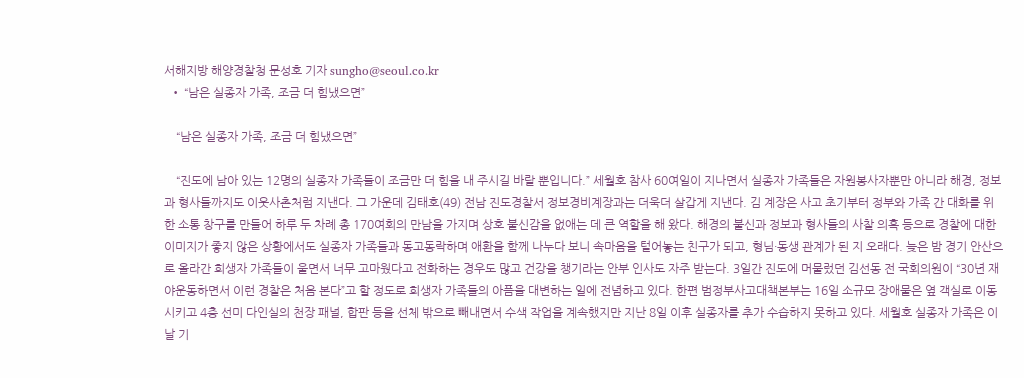서해지방 해양경찰청 문성호 기자 sungho@seoul.co.kr
  • “남은 실종자 가족, 조금 더 힘냈으면”

    “남은 실종자 가족, 조금 더 힘냈으면”

    “진도에 남아 있는 12명의 실종자 가족들이 조금만 더 힘을 내 주시길 바랄 뿐입니다.” 세월호 참사 60여일이 지나면서 실종자 가족들은 자원봉사자뿐만 아니라 해경, 정보과 형사들까지도 이웃사촌처럼 지낸다. 그 가운데 김태호(49) 전남 진도경찰서 정보경비계장과는 더욱더 살갑게 지낸다. 김 계장은 사고 초기부터 정부와 가족 간 대화를 위한 소통 창구를 만들어 하루 두 차례 총 170여회의 만남을 가지며 상호 불신감을 없애는 데 큰 역할을 해 왔다. 해경의 불신과 정보과 형사들의 사찰 의혹 등으로 경찰에 대한 이미지가 좋지 않은 상황에서도 실종자 가족들과 동고동락하며 애환을 함께 나누다 보니 속마음을 털어놓는 친구가 되고, 형님·동생 관계가 된 지 오래다. 늦은 밤 경기 안산으로 올라간 희생자 가족들이 울면서 너무 고마웠다고 전화하는 경우도 많고 건강을 챙기라는 안부 인사도 자주 받는다. 3일간 진도에 머물렀던 김선동 전 국회의원이 “30년 재야운동하면서 이런 경찰은 처음 본다”고 할 정도로 희생자 가족들의 아픔을 대변하는 일에 전념하고 있다. 한편 범정부사고대책본부는 16일 소규모 장애물은 옆 객실로 이동시키고 4층 선미 다인실의 천장 패널, 합판 등을 선체 밖으로 빼내면서 수색 작업을 계속했지만 지난 8일 이후 실종자를 추가 수습하지 못하고 있다. 세월호 실종자 가족은 이날 기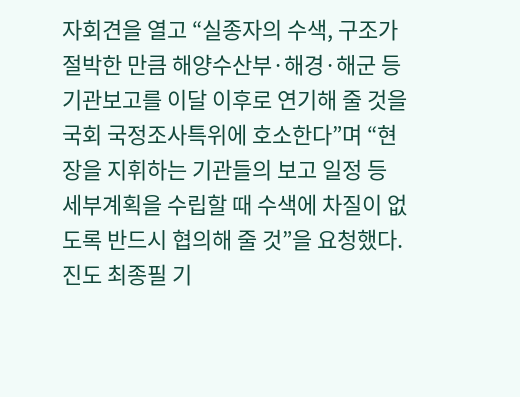자회견을 열고 “실종자의 수색, 구조가 절박한 만큼 해양수산부·해경·해군 등 기관보고를 이달 이후로 연기해 줄 것을 국회 국정조사특위에 호소한다”며 “현장을 지휘하는 기관들의 보고 일정 등 세부계획을 수립할 때 수색에 차질이 없도록 반드시 협의해 줄 것”을 요청했다. 진도 최종필 기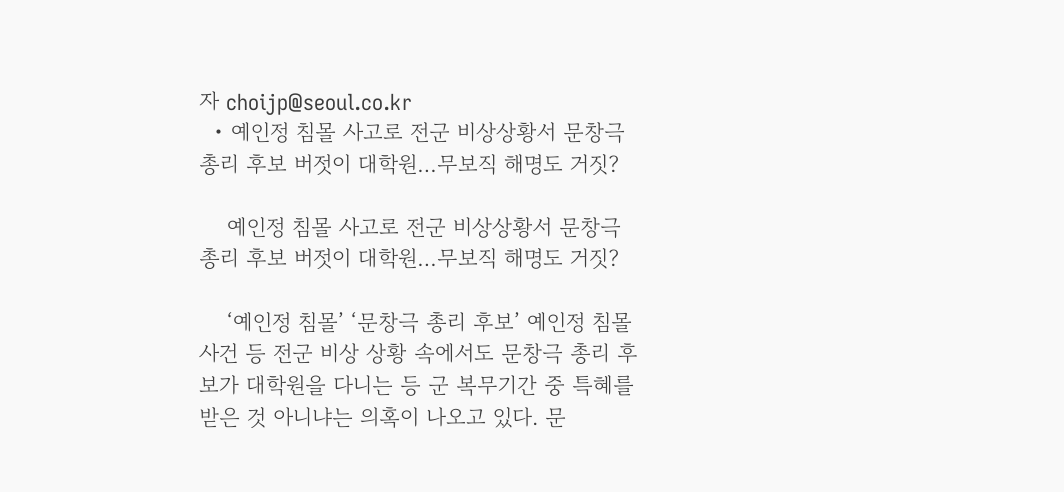자 choijp@seoul.co.kr
  • 예인정 침몰 사고로 전군 비상상황서 문창극 총리 후보 버젓이 대학원…무보직 해명도 거짓?

    예인정 침몰 사고로 전군 비상상황서 문창극 총리 후보 버젓이 대학원…무보직 해명도 거짓?

    ‘예인정 침몰’ ‘문창극 총리 후보’ 예인정 침몰 사건 등 전군 비상 상황 속에서도 문창극 총리 후보가 대학원을 다니는 등 군 복무기간 중 특혜를 받은 것 아니냐는 의혹이 나오고 있다. 문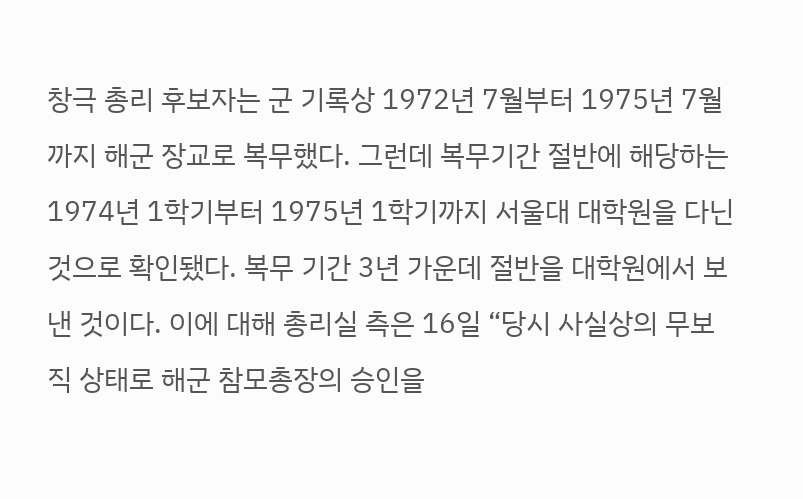창극 총리 후보자는 군 기록상 1972년 7월부터 1975년 7월까지 해군 장교로 복무했다. 그런데 복무기간 절반에 해당하는 1974년 1학기부터 1975년 1학기까지 서울대 대학원을 다닌 것으로 확인됐다. 복무 기간 3년 가운데 절반을 대학원에서 보낸 것이다. 이에 대해 총리실 측은 16일 “당시 사실상의 무보직 상태로 해군 참모총장의 승인을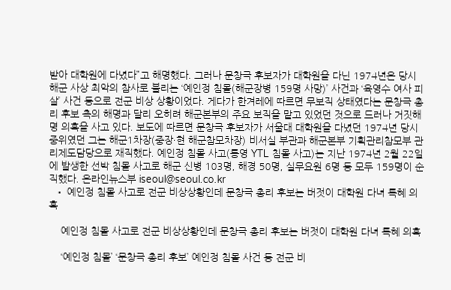받아 대학원에 다녔다”고 해명했다. 그러나 문창극 후보자가 대학원을 다닌 1974년은 당시 해군 사상 최악의 참사로 불리는 ‘예인정 침몰(해군장병 159명 사망)’ 사건과 ‘육영수 여사 피살’ 사건 등으로 전군 비상 상황이었다. 게다가 한겨레에 따르면 무보직 상태였다는 문창극 총리 후보 측의 해명과 달리 오히려 해군본부의 주요 보직을 맡고 있었던 것으로 드러나 거짓해명 의혹을 사고 있다. 보도에 따르면 문창극 후보자가 서울대 대학원을 다녔던 1974년 당시 중위였던 그는 해군1차장(중장·현 해군참모차장) 비서실 부관과 해군본부 기획관리참모부 관리제도담당으로 재직했다. 예인정 침몰 사고(통영 YTL 침몰 사고)는 지난 1974년 2월 22일에 발생한 선박 침몰 사고로 해군 신병 103명, 해경 50명, 실무요원 6명 등 모두 159명이 순직했다. 온라인뉴스부 iseoul@seoul.co.kr
  • 예인정 침몰 사고로 전군 비상상황인데 문창극 총리 후보는 버젓이 대학원 다녀 특혜 의혹

    예인정 침몰 사고로 전군 비상상황인데 문창극 총리 후보는 버젓이 대학원 다녀 특혜 의혹

    ‘예인정 침몰’ ‘문창극 총리 후보’ 예인정 침몰 사건 등 전군 비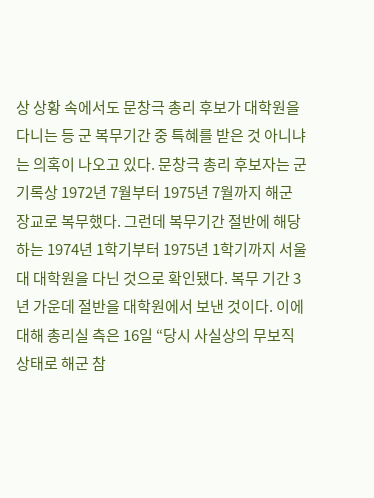상 상황 속에서도 문창극 총리 후보가 대학원을 다니는 등 군 복무기간 중 특혜를 받은 것 아니냐는 의혹이 나오고 있다. 문창극 총리 후보자는 군 기록상 1972년 7월부터 1975년 7월까지 해군 장교로 복무했다. 그런데 복무기간 절반에 해당하는 1974년 1학기부터 1975년 1학기까지 서울대 대학원을 다닌 것으로 확인됐다. 복무 기간 3년 가운데 절반을 대학원에서 보낸 것이다. 이에 대해 총리실 측은 16일 “당시 사실상의 무보직 상태로 해군 참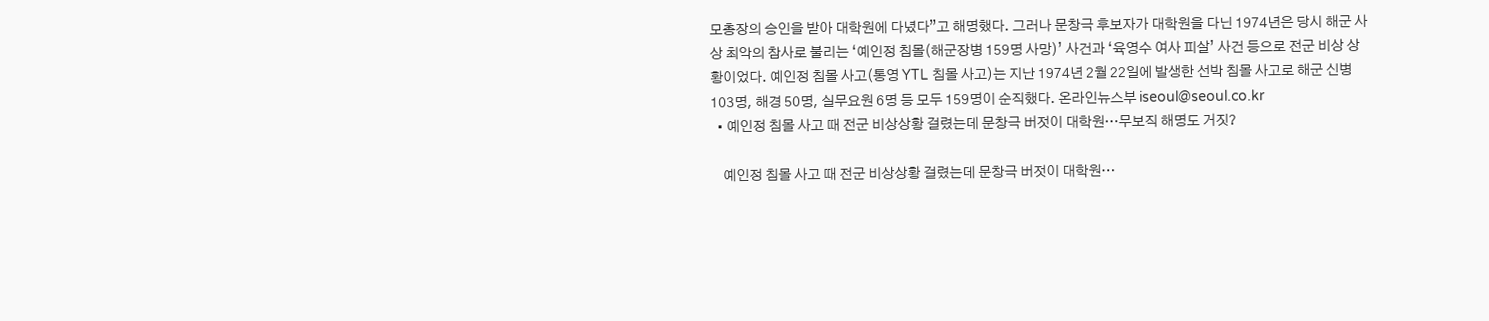모총장의 승인을 받아 대학원에 다녔다”고 해명했다. 그러나 문창극 후보자가 대학원을 다닌 1974년은 당시 해군 사상 최악의 참사로 불리는 ‘예인정 침몰(해군장병 159명 사망)’ 사건과 ‘육영수 여사 피살’ 사건 등으로 전군 비상 상황이었다. 예인정 침몰 사고(통영 YTL 침몰 사고)는 지난 1974년 2월 22일에 발생한 선박 침몰 사고로 해군 신병 103명, 해경 50명, 실무요원 6명 등 모두 159명이 순직했다. 온라인뉴스부 iseoul@seoul.co.kr
  • 예인정 침몰 사고 때 전군 비상상황 걸렸는데 문창극 버젓이 대학원…무보직 해명도 거짓?

    예인정 침몰 사고 때 전군 비상상황 걸렸는데 문창극 버젓이 대학원…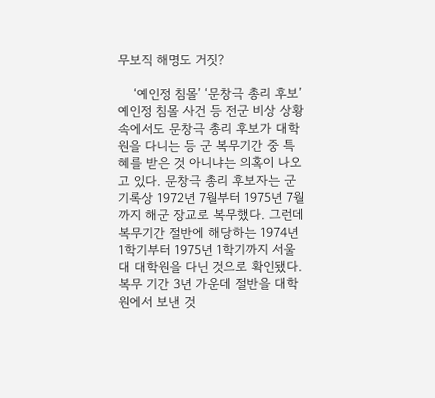무보직 해명도 거짓?

    ‘예인정 침몰’ ‘문창극 총리 후보’ 예인정 침몰 사건 등 전군 비상 상황 속에서도 문창극 총리 후보가 대학원을 다니는 등 군 복무기간 중 특혜를 받은 것 아니냐는 의혹이 나오고 있다. 문창극 총리 후보자는 군 기록상 1972년 7월부터 1975년 7월까지 해군 장교로 복무했다. 그런데 복무기간 절반에 해당하는 1974년 1학기부터 1975년 1학기까지 서울대 대학원을 다닌 것으로 확인됐다. 복무 기간 3년 가운데 절반을 대학원에서 보낸 것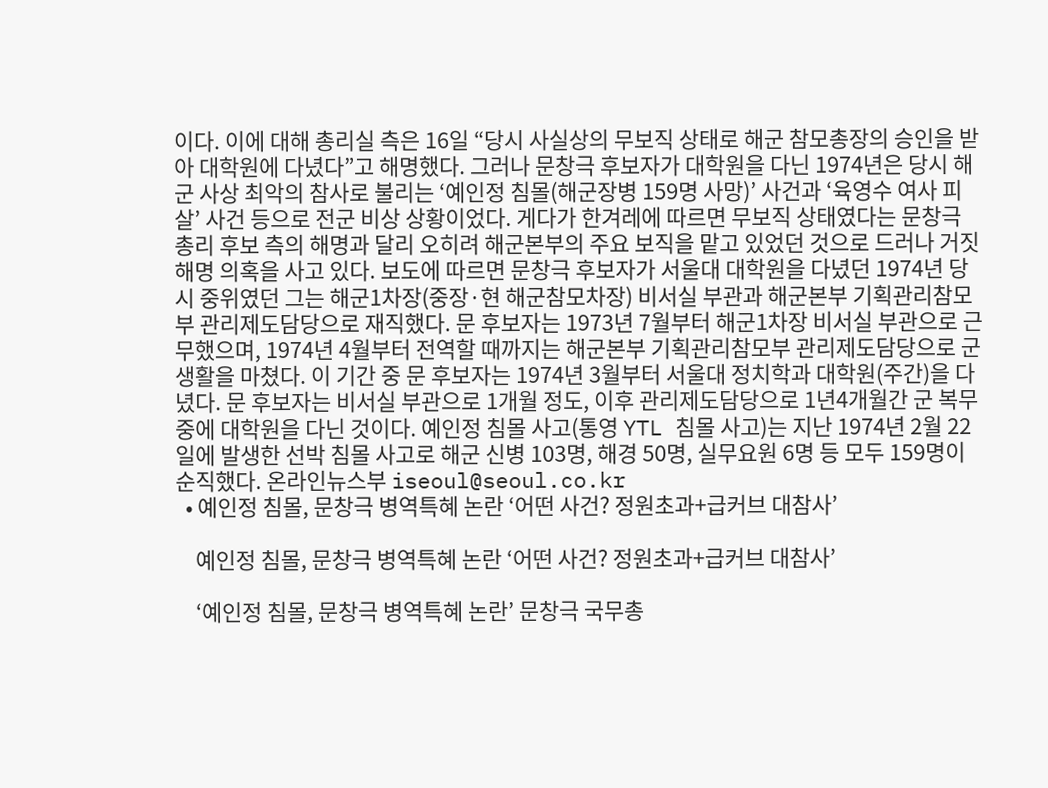이다. 이에 대해 총리실 측은 16일 “당시 사실상의 무보직 상태로 해군 참모총장의 승인을 받아 대학원에 다녔다”고 해명했다. 그러나 문창극 후보자가 대학원을 다닌 1974년은 당시 해군 사상 최악의 참사로 불리는 ‘예인정 침몰(해군장병 159명 사망)’ 사건과 ‘육영수 여사 피살’ 사건 등으로 전군 비상 상황이었다. 게다가 한겨레에 따르면 무보직 상태였다는 문창극 총리 후보 측의 해명과 달리 오히려 해군본부의 주요 보직을 맡고 있었던 것으로 드러나 거짓해명 의혹을 사고 있다. 보도에 따르면 문창극 후보자가 서울대 대학원을 다녔던 1974년 당시 중위였던 그는 해군1차장(중장·현 해군참모차장) 비서실 부관과 해군본부 기획관리참모부 관리제도담당으로 재직했다. 문 후보자는 1973년 7월부터 해군1차장 비서실 부관으로 근무했으며, 1974년 4월부터 전역할 때까지는 해군본부 기획관리참모부 관리제도담당으로 군 생활을 마쳤다. 이 기간 중 문 후보자는 1974년 3월부터 서울대 정치학과 대학원(주간)을 다녔다. 문 후보자는 비서실 부관으로 1개월 정도, 이후 관리제도담당으로 1년4개월간 군 복무 중에 대학원을 다닌 것이다. 예인정 침몰 사고(통영 YTL 침몰 사고)는 지난 1974년 2월 22일에 발생한 선박 침몰 사고로 해군 신병 103명, 해경 50명, 실무요원 6명 등 모두 159명이 순직했다. 온라인뉴스부 iseoul@seoul.co.kr
  • 예인정 침몰, 문창극 병역특혜 논란 ‘어떤 사건? 정원초과+급커브 대참사’

    예인정 침몰, 문창극 병역특혜 논란 ‘어떤 사건? 정원초과+급커브 대참사’

    ‘예인정 침몰, 문창극 병역특혜 논란’ 문창극 국무총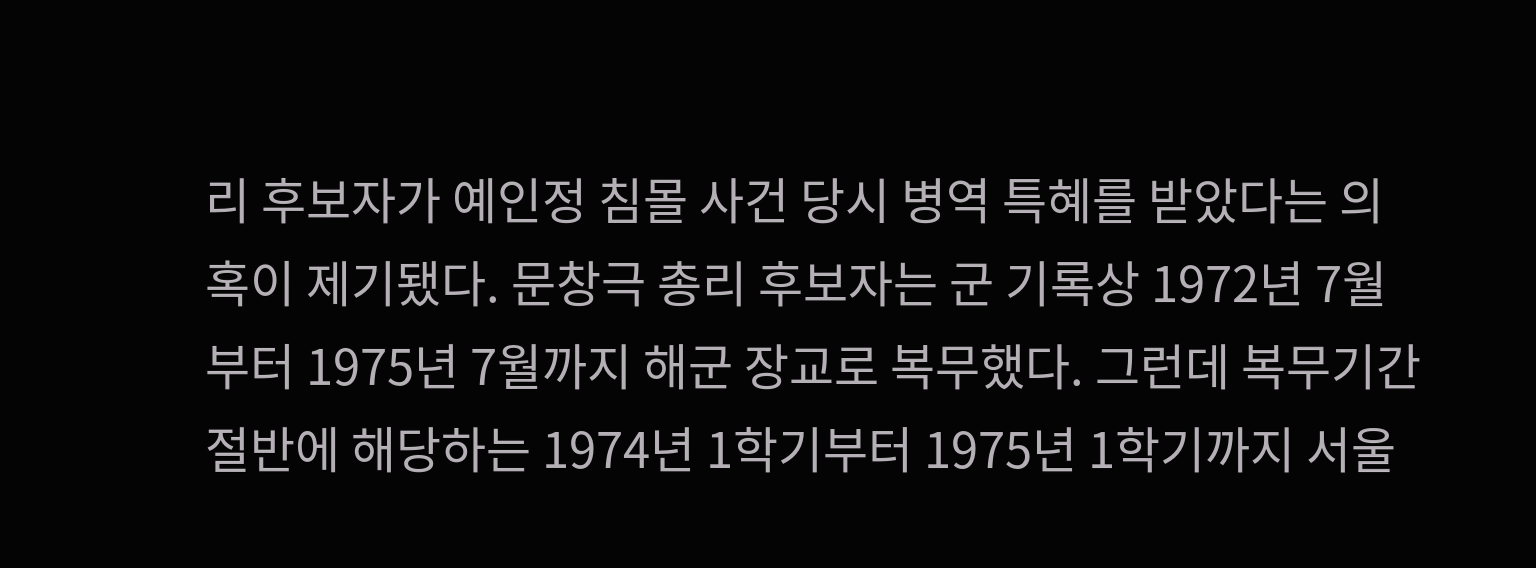리 후보자가 예인정 침몰 사건 당시 병역 특혜를 받았다는 의혹이 제기됐다. 문창극 총리 후보자는 군 기록상 1972년 7월부터 1975년 7월까지 해군 장교로 복무했다. 그런데 복무기간 절반에 해당하는 1974년 1학기부터 1975년 1학기까지 서울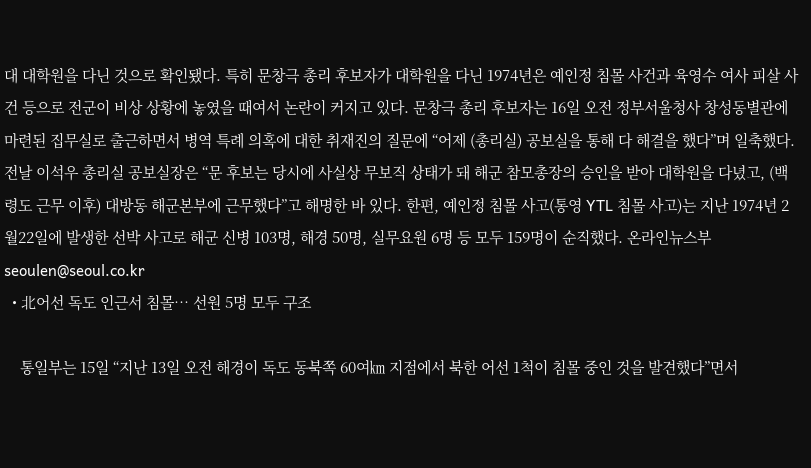대 대학원을 다닌 것으로 확인됐다. 특히 문창극 총리 후보자가 대학원을 다닌 1974년은 예인정 침몰 사건과 육영수 여사 피살 사건 등으로 전군이 비상 상황에 놓였을 때여서 논란이 커지고 있다. 문창극 총리 후보자는 16일 오전 정부서울청사 창성동별관에 마련된 집무실로 출근하면서 병역 특례 의혹에 대한 취재진의 질문에 “어제 (총리실) 공보실을 통해 다 해결을 했다”며 일축했다. 전날 이석우 총리실 공보실장은 “문 후보는 당시에 사실상 무보직 상태가 돼 해군 참모총장의 승인을 받아 대학원을 다녔고, (백령도 근무 이후) 대방동 해군본부에 근무했다”고 해명한 바 있다. 한편, 예인정 침몰 사고(통영 YTL 침몰 사고)는 지난 1974년 2월22일에 발생한 선박 사고로 해군 신병 103명, 해경 50명, 실무요원 6명 등 모두 159명이 순직했다. 온라인뉴스부 seoulen@seoul.co.kr
  • 北어선 독도 인근서 침몰… 선원 5명 모두 구조

    통일부는 15일 “지난 13일 오전 해경이 독도 동북쪽 60여㎞ 지점에서 북한 어선 1척이 침몰 중인 것을 발견했다”면서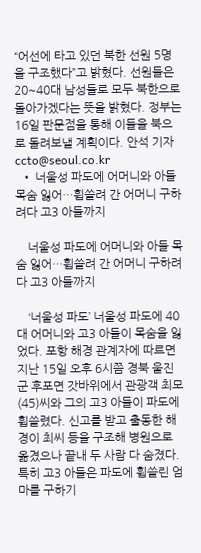“어선에 타고 있던 북한 선원 5명을 구조했다”고 밝혔다. 선원들은 20~40대 남성들로 모두 북한으로 돌아가겠다는 뜻을 밝혔다. 정부는 16일 판문점을 통해 이들을 북으로 돌려보낼 계획이다. 안석 기자 ccto@seoul.co.kr
  • 너울성 파도에 어머니와 아들 목숨 잃어…휩쓸려 간 어머니 구하려다 고3 아들까지

    너울성 파도에 어머니와 아들 목숨 잃어…휩쓸려 간 어머니 구하려다 고3 아들까지

    ‘너울성 파도’ 너울성 파도에 40대 어머니와 고3 아들이 목숨을 잃었다. 포항 해경 관계자에 따르면 지난 15일 오후 6시쯤 경북 울진군 후포면 갓바위에서 관광객 최모(45)씨와 그의 고3 아들이 파도에 휩쓸렸다. 신고를 받고 출동한 해경이 최씨 등을 구조해 병원으로 옮겼으나 끝내 두 사람 다 숨졌다. 특히 고3 아들은 파도에 휩쓸린 엄마를 구하기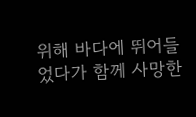위해 바다에 뛰어들었다가 함께 사망한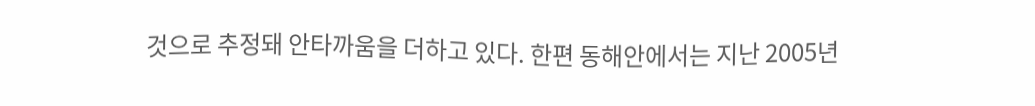것으로 추정돼 안타까움을 더하고 있다. 한편 동해안에서는 지난 2005년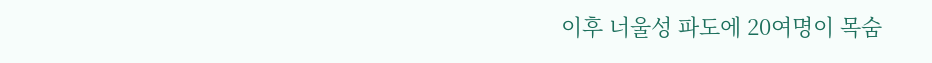이후 너울성 파도에 20여명이 목숨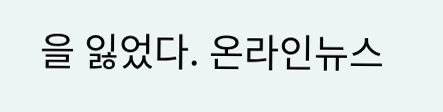을 잃었다. 온라인뉴스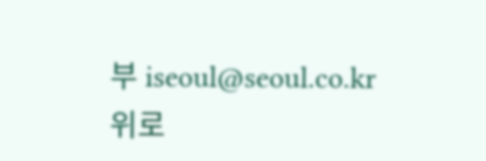부 iseoul@seoul.co.kr
위로